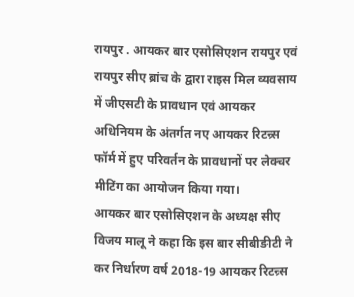रायपुर . आयकर बार एसोसिएशन रायपुर एवं रायपुर सीए ब्रांच के द्वारा राइस मिल व्यवसाय में जीएसटी के प्रावधान एवं आयकर अधिनियम के अंतर्गत नए आयकर रिटन्र्स फॉर्म में हुए परिवर्तन के प्रावधानों पर लेक्चर मीटिंग का आयोजन किया गया।
आयकर बार एसोसिएशन के अध्यक्ष सीए विजय मालू ने कहा कि इस बार सीबीङीटी ने कर निर्धारण वर्ष 2018-19 आयकर रिटन्र्स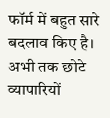फॉर्म में बहुत सारे बदलाव किए है। अभी तक छोटे व्यापारियों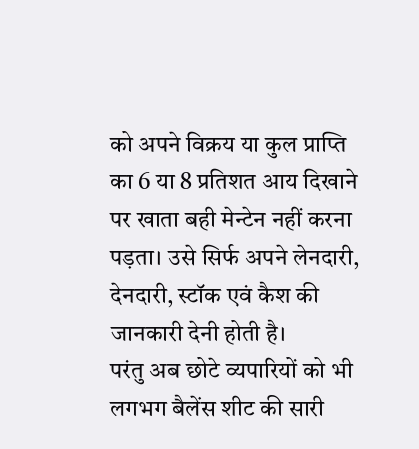को अपने विक्रय या कुल प्राप्ति का 6 या 8 प्रतिशत आय दिखाने पर खाता बही मेन्टेन नहीं करना पड़ता। उसे सिर्फ अपने लेनदारी, देनदारी, स्टॉक एवं कैश की जानकारी देनी होती है।
परंतु अब छोटे व्यपारियों को भी लगभग बैलेंस शीट की सारी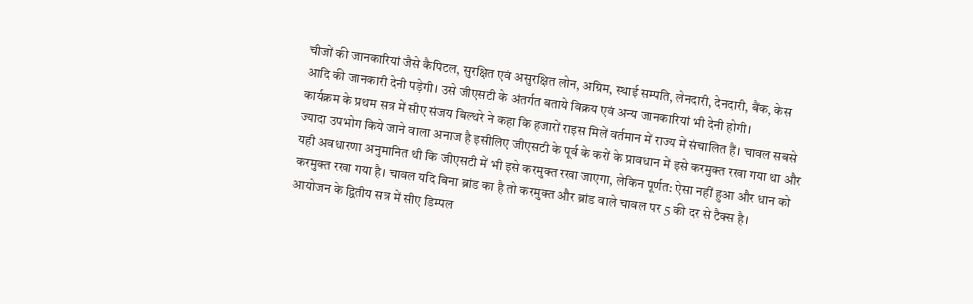चीजों की जानकारियां जैसे कैपिटल, सुरक्षित एवं असुरक्षित लोन, अग्रिम, स्थाई सम्पति, लेनदारी, देनदारी, बैंक, केस आदि की जानकारी देनी पड़ेगी। उसे जीएसटी के अंतर्गत बताये विक्रय एवं अन्य जानकारियां भी देनी होगी।
कार्यक्रम के प्रथम सत्र में सीए संजय बिल्थरे ने कहा कि हजारों राइस मिलें वर्तमान में राज्य में संचालित हैं। चावल सबसे ज्यादा उपभोग किये जाने वाला अनाज है इसीलिए जीएसटी के पूर्व के करों के प्रावधान में इसे करमुक्त रखा गया था और यही अवधारणा अनुमानित थी कि जीएसटी में भी इसे करमुक्त रखा जाएगा, लेकिन पूर्णत: ऐसा नहीं हुआ और धान को करमुक्त रखा गया है। चावल यदि बिना ब्रांड का है तो करमुक्त और ब्रांड वाले चावल पर 5 की दर से टैक्स है।
आयोजन के द्वितीय सत्र में सीए डिम्पल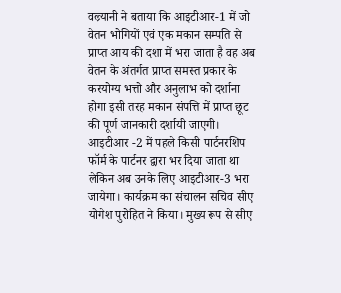वल्र्यानी ने बताया कि आइटीआर-1 में जो वेतन भोगियों एवं एक मकान सम्पति से प्राप्त आय की दशा में भरा जाता है वह अब वेतन के अंतर्गत प्राप्त समस्त प्रकार के करयोग्य भत्तो और अनुलाभ को दर्शाना होगा इसी तरह मकान संपत्ति में प्राप्त छूट की पूर्ण जानकारी दर्शायी जाएगी।
आइटीआर -2 में पहले किसी पार्टनरशिप फॉर्म के पार्टनर द्वारा भर दिया जाता था लेकिन अब उनके लिए आइटीआर-3 भरा जायेगा। कार्यक्रम का संचालन सचिव सीए योगेश पुरोहित ने किया। मुख्य रूप से सीए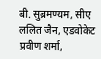बी. सुब्रमण्यम, सीए ललित जैन, एडवोकेट प्रवीण शर्मा,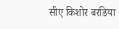सीए किशोर बरडिया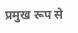प्रमुख रूप से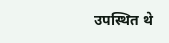उपस्थित थे